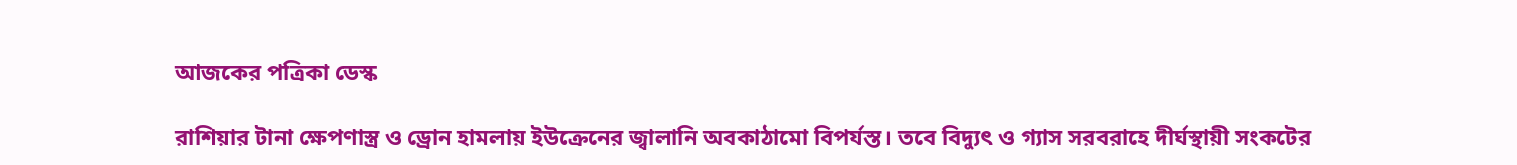আজকের পত্রিকা ডেস্ক

রাশিয়ার টানা ক্ষেপণাস্ত্র ও ড্রোন হামলায় ইউক্রেনের জ্বালানি অবকাঠামো বিপর্যস্ত। তবে বিদ্যুৎ ও গ্যাস সরবরাহে দীর্ঘস্থায়ী সংকটের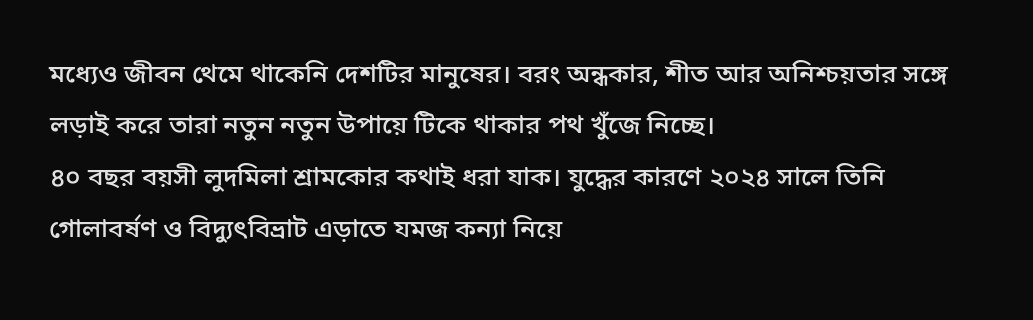মধ্যেও জীবন থেমে থাকেনি দেশটির মানুষের। বরং অন্ধকার, শীত আর অনিশ্চয়তার সঙ্গে লড়াই করে তারা নতুন নতুন উপায়ে টিকে থাকার পথ খুঁজে নিচ্ছে।
৪০ বছর বয়সী লুদমিলা শ্রামকোর কথাই ধরা যাক। যুদ্ধের কারণে ২০২৪ সালে তিনি গোলাবর্ষণ ও বিদ্যুৎবিভ্রাট এড়াতে যমজ কন্যা নিয়ে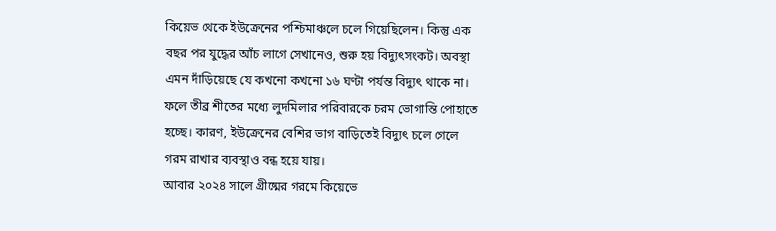কিয়েভ থেকে ইউক্রেনের পশ্চিমাঞ্চলে চলে গিয়েছিলেন। কিন্তু এক বছর পর যুদ্ধের আঁচ লাগে সেখানেও, শুরু হয় বিদ্যুৎসংকট। অবস্থা এমন দাঁড়িয়েছে যে কখনো কখনো ১৬ ঘণ্টা পর্যন্ত বিদ্যুৎ থাকে না। ফলে তীব্র শীতের মধ্যে লুদমিলার পরিবারকে চরম ভোগান্তি পোহাতে হচ্ছে। কারণ, ইউক্রেনের বেশির ভাগ বাড়িতেই বিদ্যুৎ চলে গেলে গরম রাখার ব্যবস্থাও বন্ধ হয়ে যায়।
আবার ২০২৪ সালে গ্রীষ্মের গরমে কিয়েভে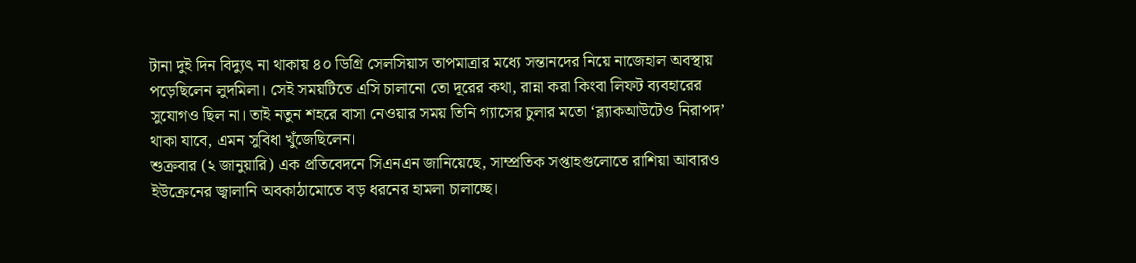টানা দুই দিন বিদ্যুৎ না থাকায় ৪০ ডিগ্রি সেলসিয়াস তাপমাত্রার মধ্যে সন্তানদের নিয়ে নাজেহাল অবস্থায় পড়েছিলেন লুদমিলা। সেই সময়টিতে এসি চালানো তো দূরের কথা, রান্না করা কিংবা লিফট ব্যবহারের সুযোগও ছিল না। তাই নতুন শহরে বাসা নেওয়ার সময় তিনি গ্যাসের চুলার মতো ‘ব্ল্যাকআউটেও নিরাপদ’ থাকা যাবে, এমন সুবিধা খুঁজেছিলেন।
শুক্রবার (২ জানুয়ারি) এক প্রতিবেদনে সিএনএন জানিয়েছে, সাম্প্রতিক সপ্তাহগুলোতে রাশিয়া আবারও ইউক্রেনের জ্বালানি অবকাঠামোতে বড় ধরনের হামলা চালাচ্ছে।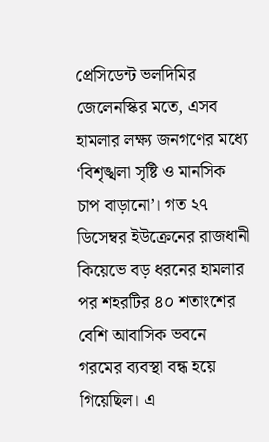প্রেসিডেন্ট ভলদিমির জেলেনস্কির মতে, এসব হামলার লক্ষ্য জনগণের মধ্যে ‘বিশৃঙ্খলা সৃষ্টি ও মানসিক চাপ বাড়ানো’। গত ২৭ ডিসেম্বর ইউক্রেনের রাজধানী কিয়েভে বড় ধরনের হামলার পর শহরটির ৪০ শতাংশের বেশি আবাসিক ভবনে গরমের ব্যবস্থা বন্ধ হয়ে গিয়েছিল। এ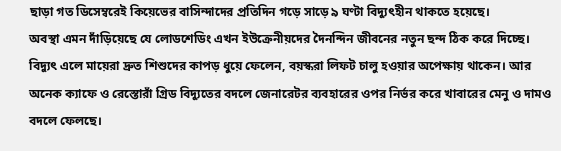ছাড়া গত ডিসেম্বরেই কিয়েভের বাসিন্দাদের প্রতিদিন গড়ে সাড়ে ৯ ঘণ্টা বিদ্যুৎহীন থাকতে হয়েছে।
অবস্থা এমন দাঁড়িয়েছে যে লোডশেডিং এখন ইউক্রেনীয়দের দৈনন্দিন জীবনের নতুন ছন্দ ঠিক করে দিচ্ছে। বিদ্যুৎ এলে মায়েরা দ্রুত শিশুদের কাপড় ধুয়ে ফেলেন, বয়স্করা লিফট চালু হওয়ার অপেক্ষায় থাকেন। আর অনেক ক্যাফে ও রেস্তোরাঁ গ্রিড বিদ্যুতের বদলে জেনারেটর ব্যবহারের ওপর নির্ভর করে খাবারের মেনু ও দামও বদলে ফেলছে।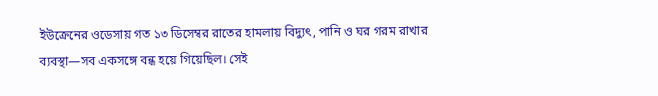ইউক্রেনের ওডেসায় গত ১৩ ডিসেম্বর রাতের হামলায় বিদ্যুৎ, পানি ও ঘর গরম রাখার ব্যবস্থা—সব একসঙ্গে বন্ধ হয়ে গিয়েছিল। সেই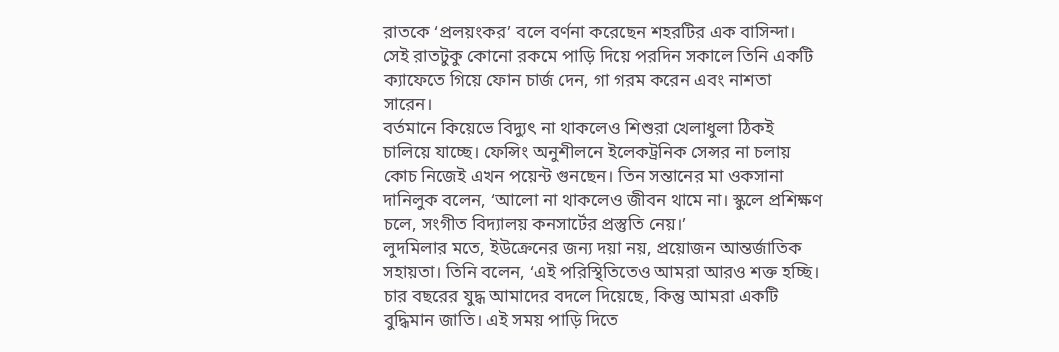রাতকে ‘প্রলয়ংকর’ বলে বর্ণনা করেছেন শহরটির এক বাসিন্দা। সেই রাতটুকু কোনো রকমে পাড়ি দিয়ে পরদিন সকালে তিনি একটি ক্যাফেতে গিয়ে ফোন চার্জ দেন, গা গরম করেন এবং নাশতা সারেন।
বর্তমানে কিয়েভে বিদ্যুৎ না থাকলেও শিশুরা খেলাধুলা ঠিকই চালিয়ে যাচ্ছে। ফেন্সিং অনুশীলনে ইলেকট্রনিক সেন্সর না চলায় কোচ নিজেই এখন পয়েন্ট গুনছেন। তিন সন্তানের মা ওকসানা দানিলুক বলেন, ‘আলো না থাকলেও জীবন থামে না। স্কুলে প্রশিক্ষণ চলে, সংগীত বিদ্যালয় কনসার্টের প্রস্তুতি নেয়।’
লুদমিলার মতে, ইউক্রেনের জন্য দয়া নয়, প্রয়োজন আন্তর্জাতিক সহায়তা। তিনি বলেন, ‘এই পরিস্থিতিতেও আমরা আরও শক্ত হচ্ছি। চার বছরের যুদ্ধ আমাদের বদলে দিয়েছে, কিন্তু আমরা একটি বুদ্ধিমান জাতি। এই সময় পাড়ি দিতে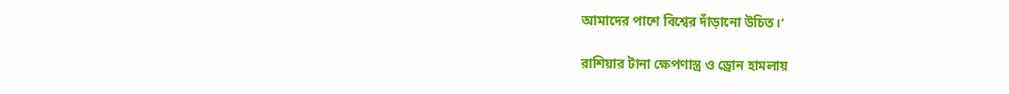আমাদের পাশে বিশ্বের দাঁড়ানো উচিত।’

রাশিয়ার টানা ক্ষেপণাস্ত্র ও ড্রোন হামলায়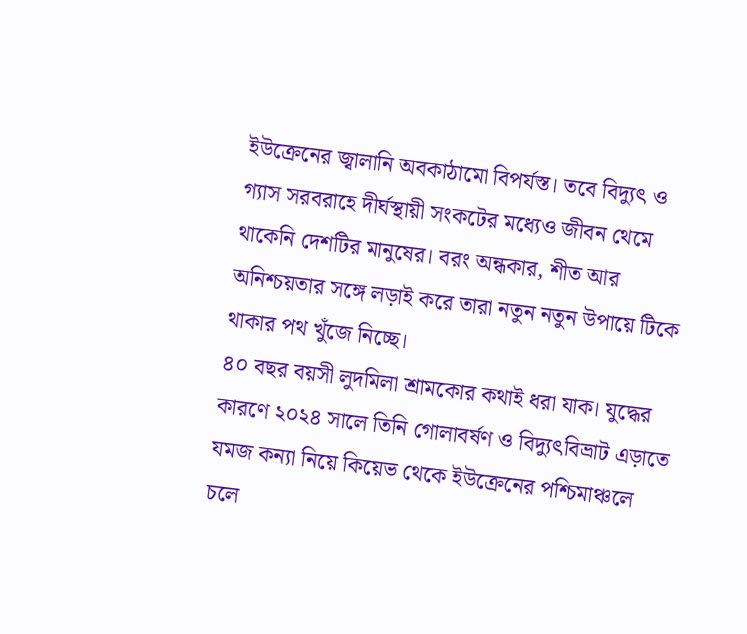ইউক্রেনের জ্বালানি অবকাঠামো বিপর্যস্ত। তবে বিদ্যুৎ ও গ্যাস সরবরাহে দীর্ঘস্থায়ী সংকটের মধ্যেও জীবন থেমে থাকেনি দেশটির মানুষের। বরং অন্ধকার, শীত আর অনিশ্চয়তার সঙ্গে লড়াই করে তারা নতুন নতুন উপায়ে টিকে থাকার পথ খুঁজে নিচ্ছে।
৪০ বছর বয়সী লুদমিলা শ্রামকোর কথাই ধরা যাক। যুদ্ধের কারণে ২০২৪ সালে তিনি গোলাবর্ষণ ও বিদ্যুৎবিভ্রাট এড়াতে যমজ কন্যা নিয়ে কিয়েভ থেকে ইউক্রেনের পশ্চিমাঞ্চলে চলে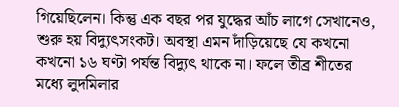গিয়েছিলেন। কিন্তু এক বছর পর যুদ্ধের আঁচ লাগে সেখানেও, শুরু হয় বিদ্যুৎসংকট। অবস্থা এমন দাঁড়িয়েছে যে কখনো কখনো ১৬ ঘণ্টা পর্যন্ত বিদ্যুৎ থাকে না। ফলে তীব্র শীতের মধ্যে লুদমিলার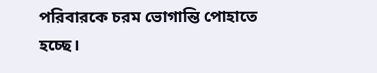পরিবারকে চরম ভোগান্তি পোহাতে হচ্ছে।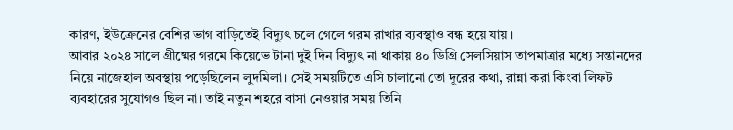কারণ, ইউক্রেনের বেশির ভাগ বাড়িতেই বিদ্যুৎ চলে গেলে গরম রাখার ব্যবস্থাও বন্ধ হয়ে যায়।
আবার ২০২৪ সালে গ্রীষ্মের গরমে কিয়েভে টানা দুই দিন বিদ্যুৎ না থাকায় ৪০ ডিগ্রি সেলসিয়াস তাপমাত্রার মধ্যে সন্তানদের নিয়ে নাজেহাল অবস্থায় পড়েছিলেন লুদমিলা। সেই সময়টিতে এসি চালানো তো দূরের কথা, রান্না করা কিংবা লিফট ব্যবহারের সুযোগও ছিল না। তাই নতুন শহরে বাসা নেওয়ার সময় তিনি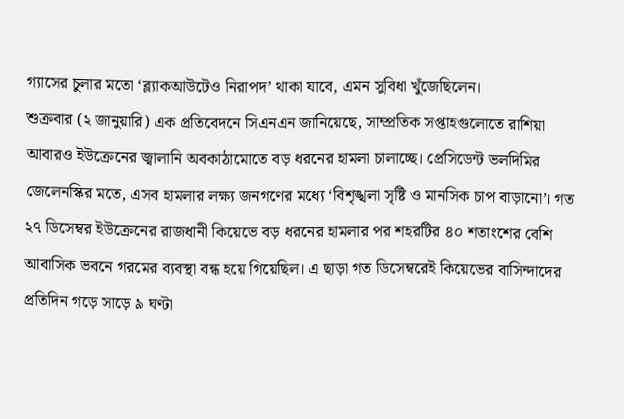গ্যাসের চুলার মতো ‘ব্ল্যাকআউটেও নিরাপদ’ থাকা যাবে, এমন সুবিধা খুঁজেছিলেন।
শুক্রবার (২ জানুয়ারি) এক প্রতিবেদনে সিএনএন জানিয়েছে, সাম্প্রতিক সপ্তাহগুলোতে রাশিয়া আবারও ইউক্রেনের জ্বালানি অবকাঠামোতে বড় ধরনের হামলা চালাচ্ছে। প্রেসিডেন্ট ভলদিমির জেলেনস্কির মতে, এসব হামলার লক্ষ্য জনগণের মধ্যে ‘বিশৃঙ্খলা সৃষ্টি ও মানসিক চাপ বাড়ানো’। গত ২৭ ডিসেম্বর ইউক্রেনের রাজধানী কিয়েভে বড় ধরনের হামলার পর শহরটির ৪০ শতাংশের বেশি আবাসিক ভবনে গরমের ব্যবস্থা বন্ধ হয়ে গিয়েছিল। এ ছাড়া গত ডিসেম্বরেই কিয়েভের বাসিন্দাদের প্রতিদিন গড়ে সাড়ে ৯ ঘণ্টা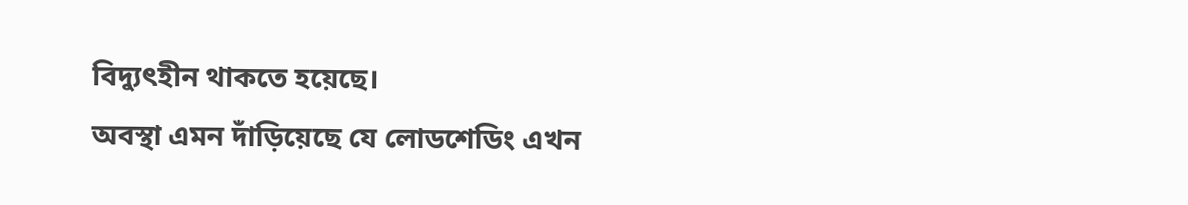বিদ্যুৎহীন থাকতে হয়েছে।
অবস্থা এমন দাঁড়িয়েছে যে লোডশেডিং এখন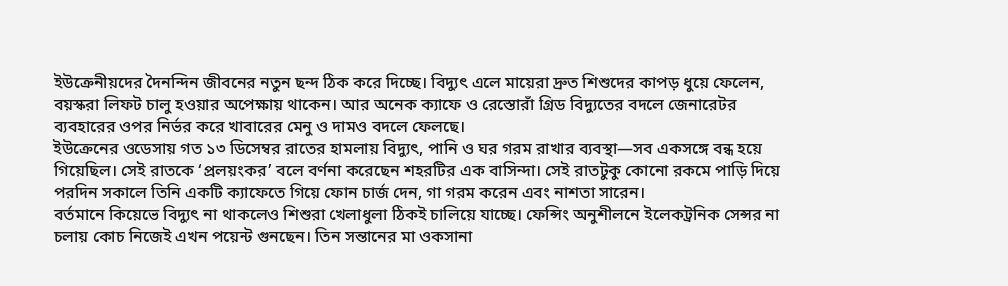ইউক্রেনীয়দের দৈনন্দিন জীবনের নতুন ছন্দ ঠিক করে দিচ্ছে। বিদ্যুৎ এলে মায়েরা দ্রুত শিশুদের কাপড় ধুয়ে ফেলেন, বয়স্করা লিফট চালু হওয়ার অপেক্ষায় থাকেন। আর অনেক ক্যাফে ও রেস্তোরাঁ গ্রিড বিদ্যুতের বদলে জেনারেটর ব্যবহারের ওপর নির্ভর করে খাবারের মেনু ও দামও বদলে ফেলছে।
ইউক্রেনের ওডেসায় গত ১৩ ডিসেম্বর রাতের হামলায় বিদ্যুৎ, পানি ও ঘর গরম রাখার ব্যবস্থা—সব একসঙ্গে বন্ধ হয়ে গিয়েছিল। সেই রাতকে ‘প্রলয়ংকর’ বলে বর্ণনা করেছেন শহরটির এক বাসিন্দা। সেই রাতটুকু কোনো রকমে পাড়ি দিয়ে পরদিন সকালে তিনি একটি ক্যাফেতে গিয়ে ফোন চার্জ দেন, গা গরম করেন এবং নাশতা সারেন।
বর্তমানে কিয়েভে বিদ্যুৎ না থাকলেও শিশুরা খেলাধুলা ঠিকই চালিয়ে যাচ্ছে। ফেন্সিং অনুশীলনে ইলেকট্রনিক সেন্সর না চলায় কোচ নিজেই এখন পয়েন্ট গুনছেন। তিন সন্তানের মা ওকসানা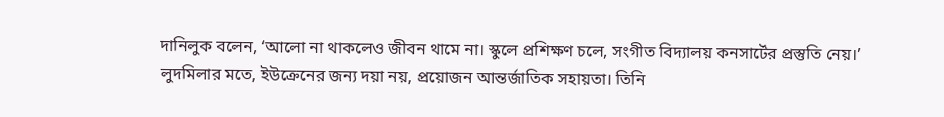দানিলুক বলেন, ‘আলো না থাকলেও জীবন থামে না। স্কুলে প্রশিক্ষণ চলে, সংগীত বিদ্যালয় কনসার্টের প্রস্তুতি নেয়।’
লুদমিলার মতে, ইউক্রেনের জন্য দয়া নয়, প্রয়োজন আন্তর্জাতিক সহায়তা। তিনি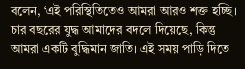বলেন, ‘এই পরিস্থিতিতেও আমরা আরও শক্ত হচ্ছি। চার বছরের যুদ্ধ আমাদের বদলে দিয়েছে, কিন্তু আমরা একটি বুদ্ধিমান জাতি। এই সময় পাড়ি দিতে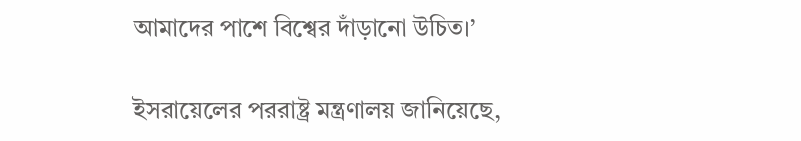আমাদের পাশে বিশ্বের দাঁড়ানো উচিত।’

ইসরায়েলের পররাষ্ট্র মন্ত্রণালয় জানিয়েছে,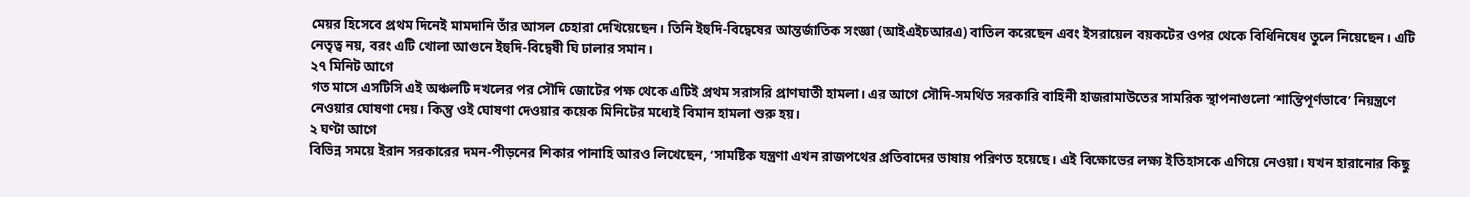মেয়র হিসেবে প্রথম দিনেই মামদানি তাঁর আসল চেহারা দেখিয়েছেন। তিনি ইহুদি-বিদ্বেষের আন্তর্জাতিক সংজ্ঞা (আইএইচআরএ) বাতিল করেছেন এবং ইসরায়েল বয়কটের ওপর থেকে বিধিনিষেধ তুলে নিয়েছেন। এটি নেতৃত্ব নয়, বরং এটি খোলা আগুনে ইহুদি-বিদ্বেষী ঘি ঢালার সমান।
২৭ মিনিট আগে
গত মাসে এসটিসি এই অঞ্চলটি দখলের পর সৌদি জোটের পক্ষ থেকে এটিই প্রথম সরাসরি প্রাণঘাতী হামলা। এর আগে সৌদি-সমর্থিত সরকারি বাহিনী হাজরামাউতের সামরিক স্থাপনাগুলো ‘শান্তিপূর্ণভাবে’ নিয়ন্ত্রণে নেওয়ার ঘোষণা দেয়। কিন্তু ওই ঘোষণা দেওয়ার কয়েক মিনিটের মধ্যেই বিমান হামলা শুরু হয়।
২ ঘণ্টা আগে
বিভিন্ন সময়ে ইরান সরকারের দমন-পীড়নের শিকার পানাহি আরও লিখেছেন, ‘সামষ্টিক যন্ত্রণা এখন রাজপথের প্রতিবাদের ভাষায় পরিণত হয়েছে। এই বিক্ষোভের লক্ষ্য ইতিহাসকে এগিয়ে নেওয়া। যখন হারানোর কিছু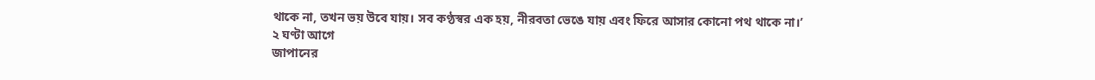থাকে না, তখন ভয় উবে যায়। সব কণ্ঠস্বর এক হয়, নীরবতা ভেঙে যায় এবং ফিরে আসার কোনো পথ থাকে না।’
২ ঘণ্টা আগে
জাপানের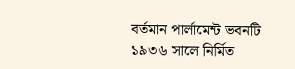বর্তমান পার্লামেন্ট ভবনটি ১৯৩৬ সালে নির্মিত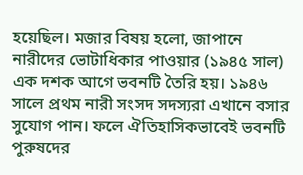হয়েছিল। মজার বিষয় হলো, জাপানে নারীদের ভোটাধিকার পাওয়ার (১৯৪৫ সাল) এক দশক আগে ভবনটি তৈরি হয়। ১৯৪৬ সালে প্রথম নারী সংসদ সদস্যরা এখানে বসার সুযোগ পান। ফলে ঐতিহাসিকভাবেই ভবনটি পুরুষদের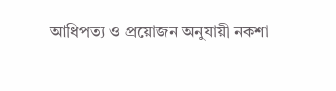আধিপত্য ও প্রয়োজন অনুযায়ী নকশা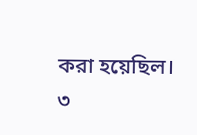করা হয়েছিল।
৩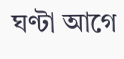ঘণ্টা আগে